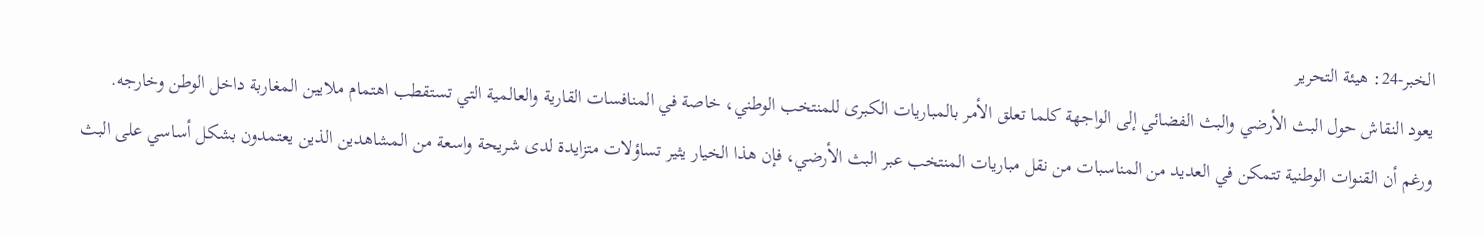الخبر-24: هيئة التحرير
يعود النقاش حول البث الأرضي والبث الفضائي إلى الواجهة كلما تعلق الأمر بالمباريات الكبرى للمنتخب الوطني، خاصة في المنافسات القارية والعالمية التي تستقطب اهتمام ملايين المغاربة داخل الوطن وخارجه.
ورغم أن القنوات الوطنية تتمكن في العديد من المناسبات من نقل مباريات المنتخب عبر البث الأرضي، فإن هذا الخيار يثير تساؤلات متزايدة لدى شريحة واسعة من المشاهدين الذين يعتمدون بشكل أساسي على البث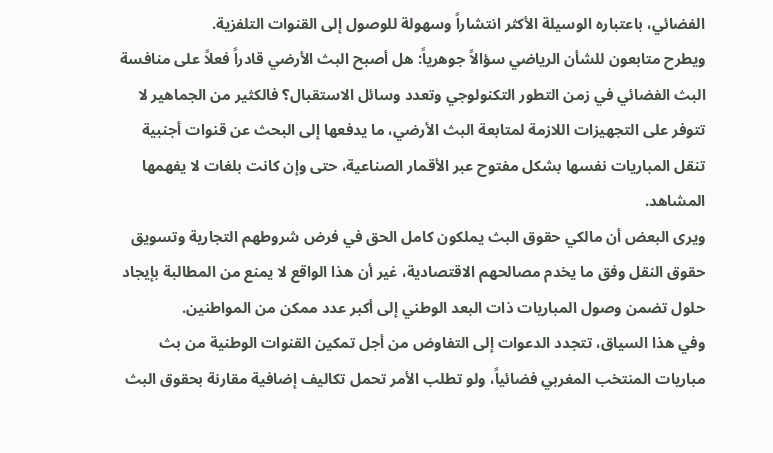الفضائي، باعتباره الوسيلة الأكثر انتشاراً وسهولة للوصول إلى القنوات التلفزية.
ويطرح متابعون للشأن الرياضي سؤالاً جوهرياً: هل أصبح البث الأرضي قادراً فعلاً على منافسة البث الفضائي في زمن التطور التكنولوجي وتعدد وسائل الاستقبال؟ فالكثير من الجماهير لا تتوفر على التجهيزات اللازمة لمتابعة البث الأرضي، ما يدفعها إلى البحث عن قنوات أجنبية تنقل المباريات نفسها بشكل مفتوح عبر الأقمار الصناعية، حتى وإن كانت بلغات لا يفهمها المشاهد.
ويرى البعض أن مالكي حقوق البث يملكون كامل الحق في فرض شروطهم التجارية وتسويق حقوق النقل وفق ما يخدم مصالحهم الاقتصادية، غير أن هذا الواقع لا يمنع من المطالبة بإيجاد حلول تضمن وصول المباريات ذات البعد الوطني إلى أكبر عدد ممكن من المواطنين.
وفي هذا السياق، تتجدد الدعوات إلى التفاوض من أجل تمكين القنوات الوطنية من بث مباريات المنتخب المغربي فضائياً، ولو تطلب الأمر تحمل تكاليف إضافية مقارنة بحقوق البث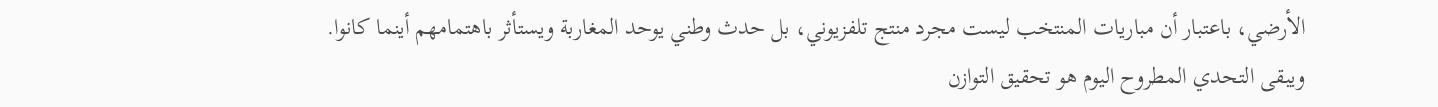الأرضي، باعتبار أن مباريات المنتخب ليست مجرد منتج تلفزيوني، بل حدث وطني يوحد المغاربة ويستأثر باهتمامهم أينما كانوا.
ويبقى التحدي المطروح اليوم هو تحقيق التوازن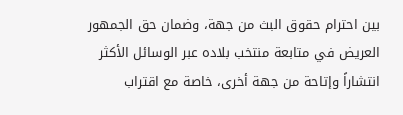بين احترام حقوق البث من جهة، وضمان حق الجمهور العريض في متابعة منتخب بلاده عبر الوسائل الأكثر انتشاراً وإتاحة من جهة أخرى، خاصة مع اقتراب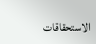الاستحقاقات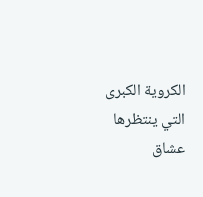الكروية الكبرى التي ينتظرها عشاق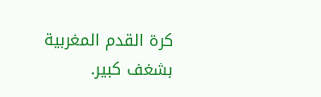كرة القدم المغربية بشغف كبير.